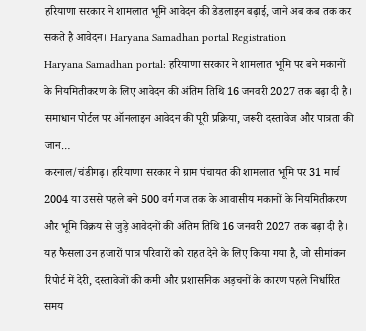हरियाणा सरकार ने शामलात भूमि आवेदन की डेडलाइन बढ़ाई, जाने अब कब तक कर सकते है आवेदन। Haryana Samadhan portal Registration
Haryana Samadhan portal: हरियाणा सरकार ने शामलात भूमि पर बने मकानों के नियमितीकरण के लिए आवेदन की अंतिम तिथि 16 जनवरी 2027 तक बढ़ा दी है। समाधान पोर्टल पर ऑनलाइन आवेदन की पूरी प्रक्रिया, जरूरी दस्तावेज और पात्रता की जान…
करनाल/चंडीगढ़। हरियाणा सरकार ने ग्राम पंचायत की शामलात भूमि पर 31 मार्च 2004 या उससे पहले बने 500 वर्ग गज तक के आवासीय मकानों के नियमितीकरण और भूमि विक्रय से जुड़े आवेदनों की अंतिम तिथि 16 जनवरी 2027 तक बढ़ा दी है। यह फैसला उन हजारों पात्र परिवारों को राहत देने के लिए किया गया है, जो सीमांकन रिपोर्ट में देरी, दस्तावेजों की कमी और प्रशासनिक अड़चनों के कारण पहले निर्धारित समय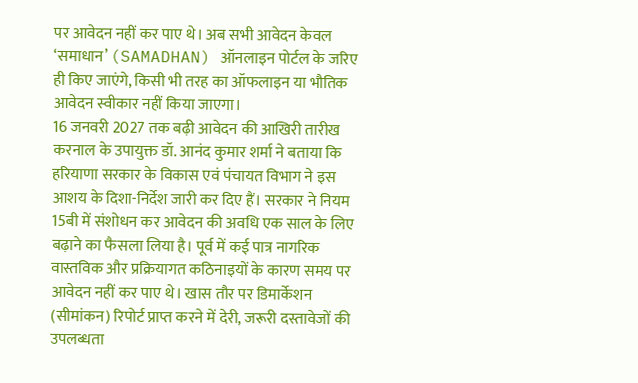पर आवेदन नहीं कर पाए थे। अब सभी आवेदन केवल ‘समाधान’ (SAMADHAN) ऑनलाइन पोर्टल के जरिए ही किए जाएंगे, किसी भी तरह का ऑफलाइन या भौतिक आवेदन स्वीकार नहीं किया जाएगा।
16 जनवरी 2027 तक बढ़ी आवेदन की आखिरी तारीख
करनाल के उपायुक्त डॉ. आनंद कुमार शर्मा ने बताया कि हरियाणा सरकार के विकास एवं पंचायत विभाग ने इस आशय के दिशा-निर्देश जारी कर दिए हैं। सरकार ने नियम 15बी में संशोधन कर आवेदन की अवधि एक साल के लिए बढ़ाने का फैसला लिया है। पूर्व में कई पात्र नागरिक वास्तविक और प्रक्रियागत कठिनाइयों के कारण समय पर आवेदन नहीं कर पाए थे। खास तौर पर डिमार्केशन (सीमांकन) रिपोर्ट प्राप्त करने में देरी, जरूरी दस्तावेजों की उपलब्धता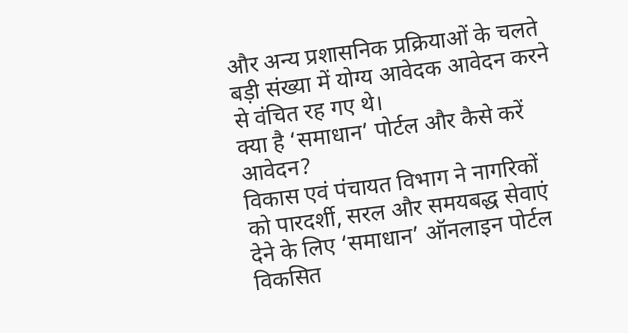और अन्य प्रशासनिक प्रक्रियाओं के चलते बड़ी संख्या में योग्य आवेदक आवेदन करने से वंचित रह गए थे।
क्या है ‘समाधान’ पोर्टल और कैसे करें आवेदन?
विकास एवं पंचायत विभाग ने नागरिकों को पारदर्शी, सरल और समयबद्ध सेवाएं देने के लिए ‘समाधान’ ऑनलाइन पोर्टल विकसित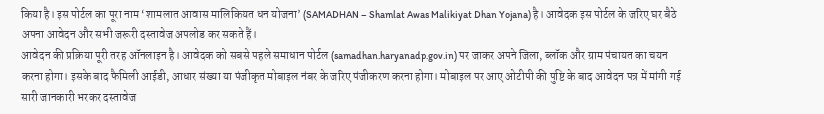किया है। इस पोर्टल का पूरा नाम ‘शामलात आवास मालिकियत धन योजना’ (SAMADHAN – Shamlat Awas Malikiyat Dhan Yojana) है। आवेदक इस पोर्टल के जरिए घर बैठे अपना आवेदन और सभी जरूरी दस्तावेज अपलोड कर सकते हैं।
आवेदन की प्रक्रिया पूरी तरह ऑनलाइन है। आवेदक को सबसे पहले समाधान पोर्टल (samadhan.haryanadp.gov.in) पर जाकर अपने जिला, ब्लॉक और ग्राम पंचायत का चयन करना होगा। इसके बाद फैमिली आईडी, आधार संख्या या पंजीकृत मोबाइल नंबर के जरिए पंजीकरण करना होगा। मोबाइल पर आए ओटीपी की पुष्टि के बाद आवेदन पत्र में मांगी गई सारी जानकारी भरकर दस्तावेज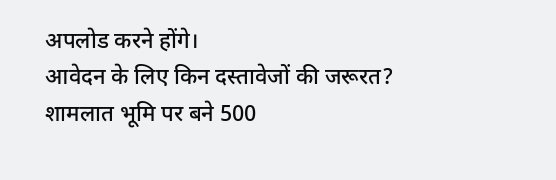अपलोड करने होंगे।
आवेदन के लिए किन दस्तावेजों की जरूरत?
शामलात भूमि पर बने 500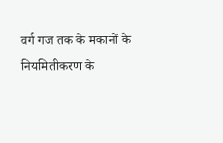वर्ग गज तक के मकानों के नियमितीकरण के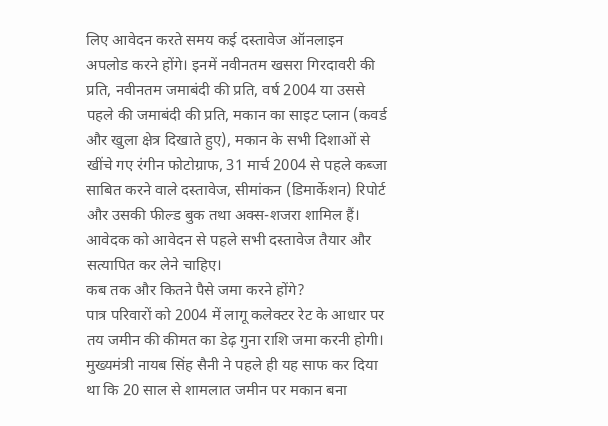लिए आवेदन करते समय कई दस्तावेज ऑनलाइन अपलोड करने होंगे। इनमें नवीनतम खसरा गिरदावरी की प्रति, नवीनतम जमाबंदी की प्रति, वर्ष 2004 या उससे पहले की जमाबंदी की प्रति, मकान का साइट प्लान (कवर्ड और खुला क्षेत्र दिखाते हुए), मकान के सभी दिशाओं से खींचे गए रंगीन फोटोग्राफ, 31 मार्च 2004 से पहले कब्जा साबित करने वाले दस्तावेज, सीमांकन (डिमार्केशन) रिपोर्ट और उसकी फील्ड बुक तथा अक्स-शजरा शामिल हैं। आवेदक को आवेदन से पहले सभी दस्तावेज तैयार और सत्यापित कर लेने चाहिए।
कब तक और कितने पैसे जमा करने होंगे?
पात्र परिवारों को 2004 में लागू कलेक्टर रेट के आधार पर तय जमीन की कीमत का डेढ़ गुना राशि जमा करनी होगी। मुख्यमंत्री नायब सिंह सैनी ने पहले ही यह साफ कर दिया था कि 20 साल से शामलात जमीन पर मकान बना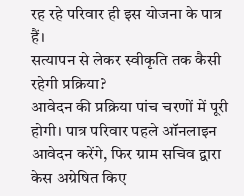रह रहे परिवार ही इस योजना के पात्र हैं।
सत्यापन से लेकर स्वीकृति तक कैसी रहेगी प्रक्रिया?
आवेदन की प्रक्रिया पांच चरणों में पूरी होगी। पात्र परिवार पहले ऑनलाइन आवेदन करेंगे, फिर ग्राम सचिव द्वारा केस अग्रेषित किए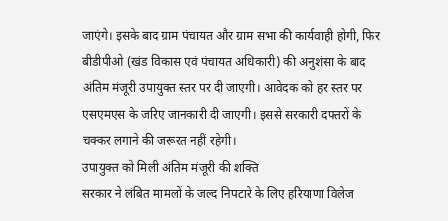जाएंगे। इसके बाद ग्राम पंचायत और ग्राम सभा की कार्यवाही होगी, फिर बीडीपीओ (खंड विकास एवं पंचायत अधिकारी) की अनुशंसा के बाद अंतिम मंजूरी उपायुक्त स्तर पर दी जाएगी। आवेदक को हर स्तर पर एसएमएस के जरिए जानकारी दी जाएगी। इससे सरकारी दफ्तरों के चक्कर लगाने की जरूरत नहीं रहेगी।
उपायुक्त को मिली अंतिम मंजूरी की शक्ति
सरकार ने लंबित मामलों के जल्द निपटारे के लिए हरियाणा विलेज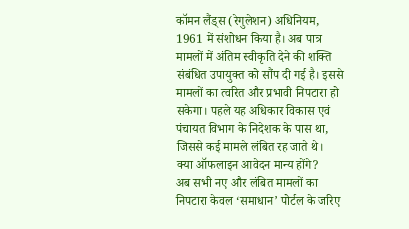कॉमन लैंड्स (रेगुलेशन) अधिनियम, 1961 में संशोधन किया है। अब पात्र मामलों में अंतिम स्वीकृति देने की शक्ति संबंधित उपायुक्त को सौंप दी गई है। इससे मामलों का त्वरित और प्रभावी निपटारा हो सकेगा। पहले यह अधिकार विकास एवं पंचायत विभाग के निदेशक के पास था, जिससे कई मामले लंबित रह जाते थे।
क्या ऑफलाइन आवेदन मान्य होंगे?
अब सभी नए और लंबित मामलों का निपटारा केवल ‘समाधान’ पोर्टल के जरिए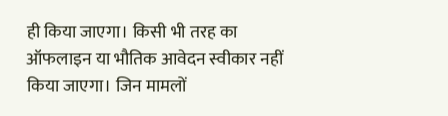ही किया जाएगा। किसी भी तरह का ऑफलाइन या भौतिक आवेदन स्वीकार नहीं किया जाएगा। जिन मामलों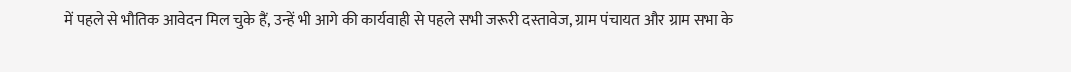में पहले से भौतिक आवेदन मिल चुके हैं, उन्हें भी आगे की कार्यवाही से पहले सभी जरूरी दस्तावेज, ग्राम पंचायत और ग्राम सभा के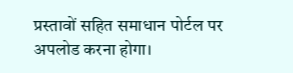प्रस्तावों सहित समाधान पोर्टल पर अपलोड करना होगा।